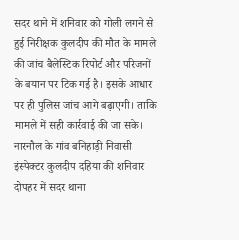सदर थाने में शनिवार को गोली लगने से हुई निरीक्षक कुलदीप की मौत के मामले की जांच बैलेस्टिक रिपोर्ट और परिजनों के बयान पर टिक गई है। इसके आधार पर ही पुलिस जांच आगे बढ़ाएगी। ताकि मामले में सही कार्रवाई की जा सके।
नारनौल के गांव बनिहाड़ी निवासी इंस्पेक्टर कुलदीप दहिया की शनिवार दोपहर में सदर थाना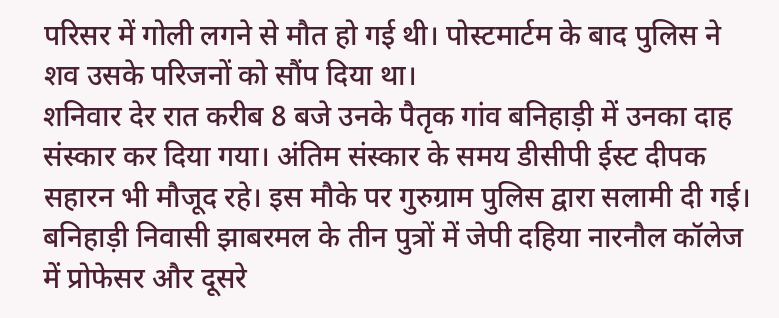परिसर में गोली लगने से मौत हो गई थी। पोस्टमार्टम के बाद पुलिस ने शव उसके परिजनों को सौंप दिया था।
शनिवार देर रात करीब 8 बजे उनके पैतृक गांव बनिहाड़ी में उनका दाह संस्कार कर दिया गया। अंतिम संस्कार के समय डीसीपी ईस्ट दीपक सहारन भी मौजूद रहे। इस मौके पर गुरुग्राम पुलिस द्वारा सलामी दी गई।
बनिहाड़ी निवासी झाबरमल के तीन पुत्रों में जेपी दहिया नारनौल कॉलेज में प्रोफेसर और दूसरे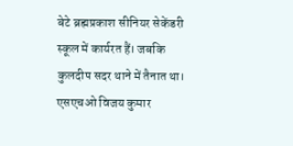बेटे ब्रह्मप्रकाश सीनियर सेकेंडरी स्कूल में कार्यरत हैं। जबकि कुलदीप सदर थाने में तैनात था। एसएचओ विजय कुमार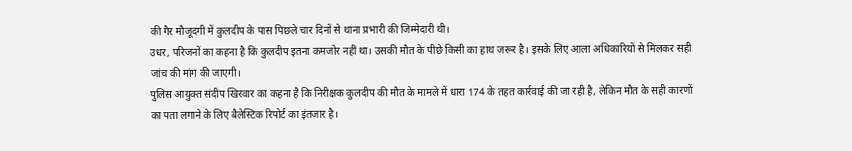की गैर मौजूदगी में कुलदीप के पास पिछले चार दिनों से थाना प्रभारी की जिम्मेदारी थी।
उधर, परिजनों का कहना है कि कुलदीप इतना कमजोर नहीं था। उसकी मौत के पीछे किसी का हाथ जरूर है। इसके लिए आला अधिकारियों से मिलकर सही जांच की मांग की जाएगी।
पुलिस आयुक्त संदीप खिरवार का कहना है कि निरीक्षक कुलदीप की मौत के मामले में धारा 174 के तहत कार्रवाई की जा रही है, लेकिन मौत के सही कारणों का पता लगाने के लिए बैलेस्टिक रिपोर्ट का इंतजार है।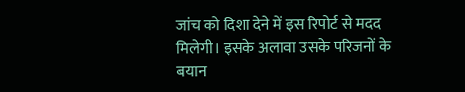जांच को दिशा देने में इस रिपोर्ट से मदद मिलेगी। इसके अलावा उसके परिजनों के बयान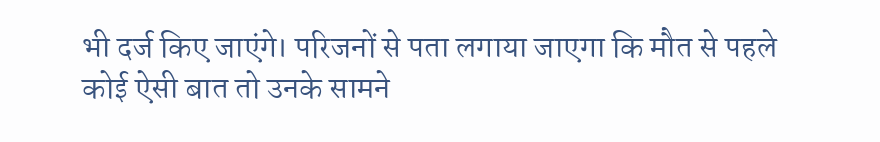भी दर्ज किए जाएंगे। परिजनों से पता लगाया जाएगा कि मौत से पहले कोई ऐसी बात तो उनके सामने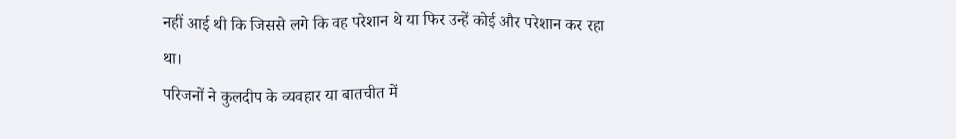नहीं आई थी कि जिससे लगे कि वह परेशान थे या फिर उन्हें कोई और परेशान कर रहा था।
परिजनों ने कुलदीप के व्यवहार या बातचीत में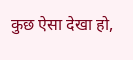कुछ ऐसा देखा हो,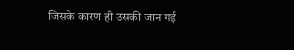जिसके कारण ही उसकी जान गई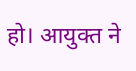हो। आयुक्त ने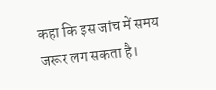कहा कि इस जांच में समय जरूर लग सकता है।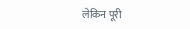लेकिन पूरी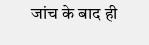जांच के बाद ही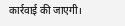कार्रवाई की जाएगी।